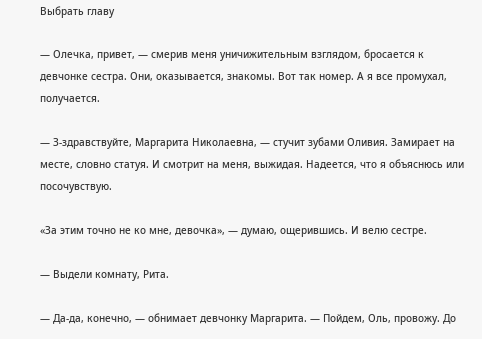Выбрать главу

— Олечка, привет, — смерив меня уничижительным взглядом, бросается к девчонке сестра. Они, оказывается, знакомы. Вот так номер. А я все промухал, получается.

— З-здравствуйте, Маргарита Николаевна, — стучит зубами Оливия. Замирает на месте, словно статуя. И смотрит на меня, выжидая. Надеется, что я объяснюсь или посочувствую.

«За этим точно не ко мне, девочка», — думаю, ощерившись. И велю сестре.

— Выдели комнату, Рита.

— Да-да, конечно, — обнимает девчонку Маргарита. — Пойдем, Оль, провожу. До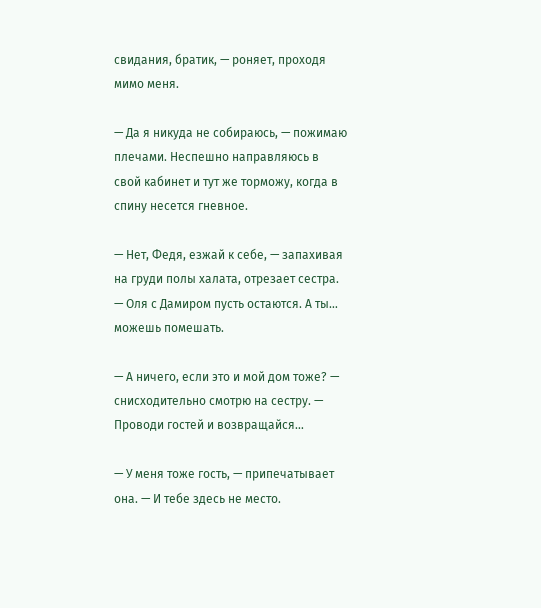свидания, братик, — роняет, проходя мимо меня.

— Да я никуда не собираюсь, — пожимаю плечами. Неспешно направляюсь в свой кабинет и тут же торможу, когда в спину несется гневное.

— Нет, Федя, езжай к себе, — запахивая на груди полы халата, отрезает сестра. — Оля с Дамиром пусть остаются. А ты… можешь помешать.

— А ничего, если это и мой дом тоже? — снисходительно смотрю на сестру. — Проводи гостей и возвращайся…

— У меня тоже гость, — припечатывает она. — И тебе здесь не место.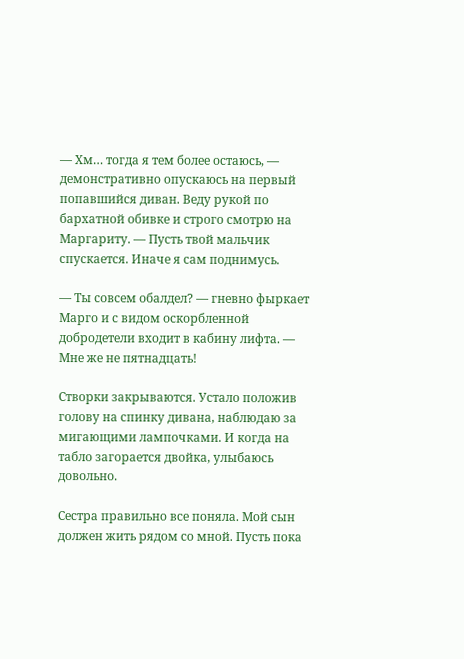— Хм… тогда я тем более остаюсь, — демонстративно опускаюсь на первый попавшийся диван. Веду рукой по бархатной обивке и строго смотрю на Маргариту. — Пусть твой мальчик спускается. Иначе я сам поднимусь.

— Ты совсем обалдел? — гневно фыркает Марго и с видом оскорбленной добродетели входит в кабину лифта. — Мне же не пятнадцать!

Створки закрываются. Устало положив голову на спинку дивана, наблюдаю за мигающими лампочками. И когда на табло загорается двойка, улыбаюсь довольно.

Сестра правильно все поняла. Мой сын должен жить рядом со мной. Пусть пока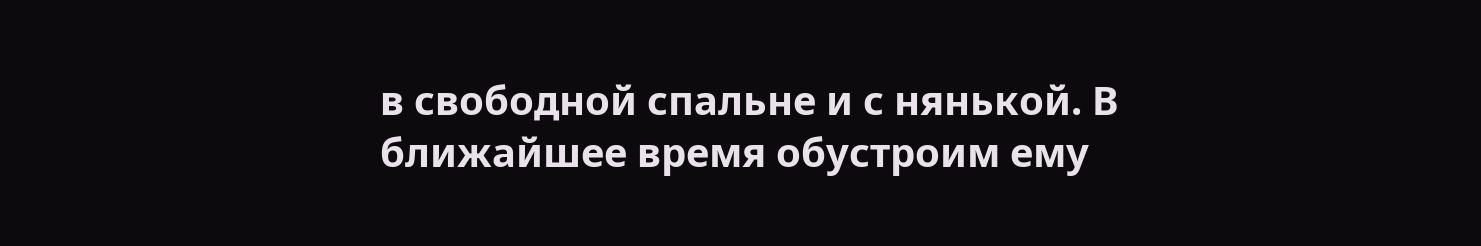в свободной спальне и с нянькой. В ближайшее время обустроим ему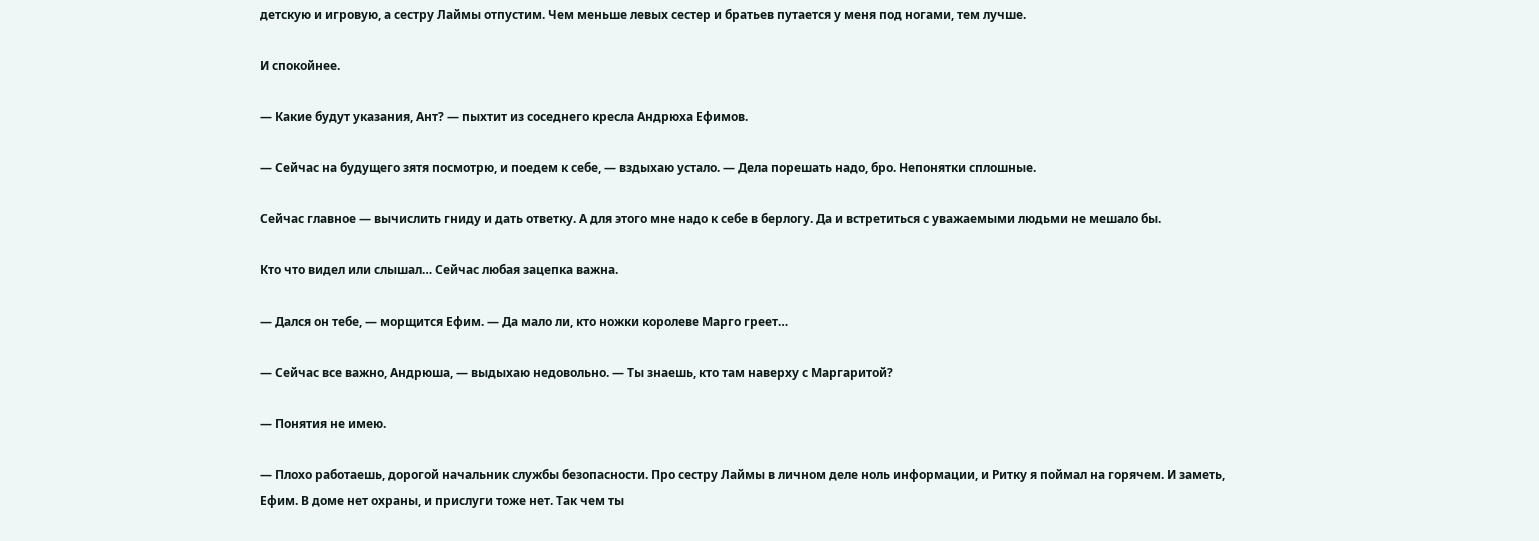детскую и игровую, а сестру Лаймы отпустим. Чем меньше левых сестер и братьев путается у меня под ногами, тем лучше.

И спокойнее.

— Какие будут указания, Ант? — пыхтит из соседнего кресла Андрюха Ефимов.

— Сейчас на будущего зятя посмотрю, и поедем к себе, — вздыхаю устало. — Дела порешать надо, бро. Непонятки сплошные.

Сейчас главное — вычислить гниду и дать ответку. А для этого мне надо к себе в берлогу. Да и встретиться с уважаемыми людьми не мешало бы.

Кто что видел или слышал… Сейчас любая зацепка важна.

— Дался он тебе, — морщится Ефим. — Да мало ли, кто ножки королеве Марго греет…

— Сейчас все важно, Андрюша, — выдыхаю недовольно. — Ты знаешь, кто там наверху с Маргаритой?

— Понятия не имею.

— Плохо работаешь, дорогой начальник службы безопасности. Про сестру Лаймы в личном деле ноль информации, и Ритку я поймал на горячем. И заметь, Ефим. В доме нет охраны, и прислуги тоже нет. Так чем ты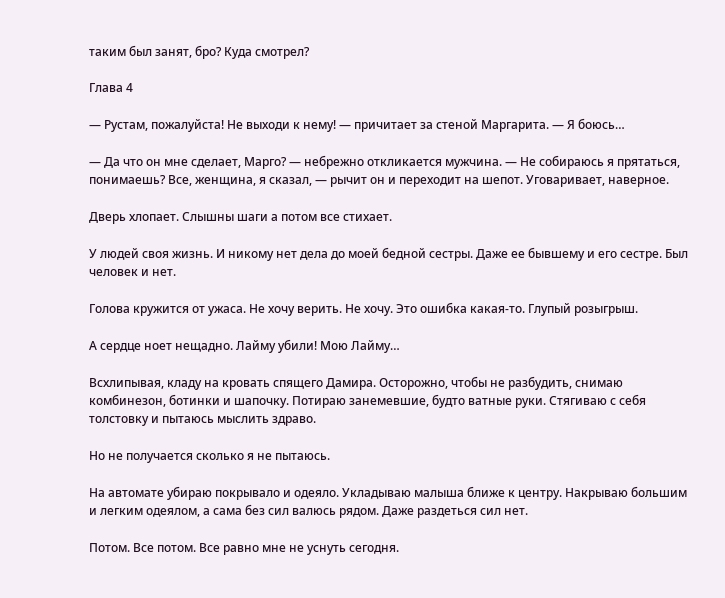таким был занят, бро? Куда смотрел?

Глава 4

— Рустам, пожалуйста! Не выходи к нему! — причитает за стеной Маргарита. — Я боюсь…

— Да что он мне сделает, Марго? — небрежно откликается мужчина. — Не собираюсь я прятаться, понимаешь? Все, женщина, я сказал, — рычит он и переходит на шепот. Уговаривает, наверное.

Дверь хлопает. Слышны шаги а потом все стихает.

У людей своя жизнь. И никому нет дела до моей бедной сестры. Даже ее бывшему и его сестре. Был человек и нет.

Голова кружится от ужаса. Не хочу верить. Не хочу. Это ошибка какая-то. Глупый розыгрыш.

А сердце ноет нещадно. Лайму убили! Мою Лайму…

Всхлипывая, кладу на кровать спящего Дамира. Осторожно, чтобы не разбудить, снимаю комбинезон, ботинки и шапочку. Потираю занемевшие, будто ватные руки. Стягиваю с себя толстовку и пытаюсь мыслить здраво.

Но не получается сколько я не пытаюсь.

На автомате убираю покрывало и одеяло. Укладываю малыша ближе к центру. Накрываю большим и легким одеялом, а сама без сил валюсь рядом. Даже раздеться сил нет.

Потом. Все потом. Все равно мне не уснуть сегодня.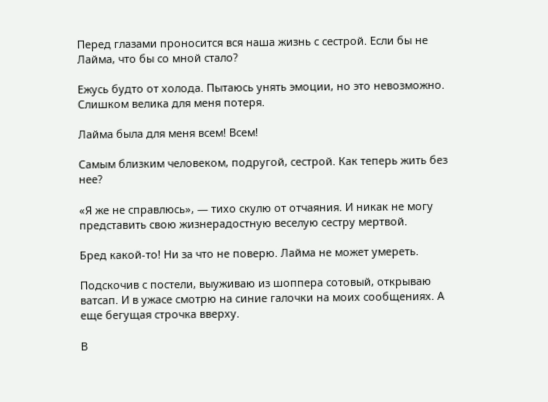Перед глазами проносится вся наша жизнь с сестрой. Если бы не Лайма, что бы со мной стало?

Ежусь будто от холода. Пытаюсь унять эмоции, но это невозможно. Слишком велика для меня потеря.

Лайма была для меня всем! Всем!

Самым близким человеком, подругой, сестрой. Как теперь жить без нее?

«Я же не справлюсь», — тихо скулю от отчаяния. И никак не могу представить свою жизнерадостную веселую сестру мертвой.

Бред какой-то! Ни за что не поверю. Лайма не может умереть.

Подскочив с постели, выуживаю из шоппера сотовый, открываю ватсап. И в ужасе смотрю на синие галочки на моих сообщениях. А еще бегущая строчка вверху.

В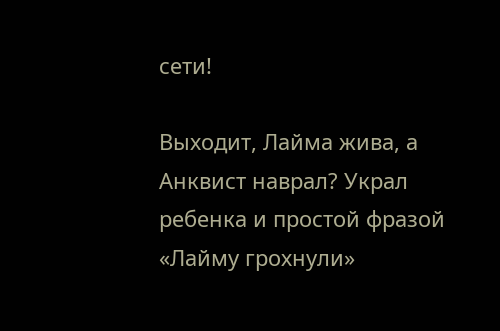сети!

Выходит, Лайма жива, а Анквист наврал? Украл ребенка и простой фразой «Лайму грохнули»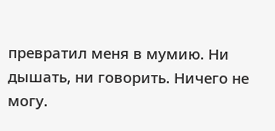превратил меня в мумию. Ни дышать, ни говорить. Ничего не могу.